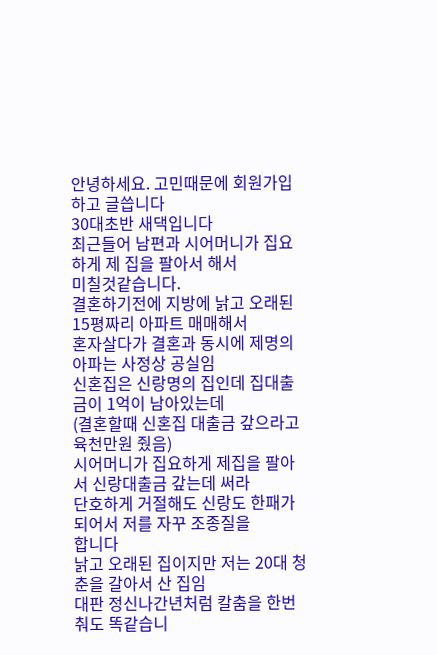안녕하세요. 고민때문에 회원가입하고 글씁니다
30대초반 새댁입니다
최근들어 남편과 시어머니가 집요하게 제 집을 팔아서 해서
미칠것같습니다.
결혼하기전에 지방에 낡고 오래된 15평짜리 아파트 매매해서
혼자살다가 결혼과 동시에 제명의 아파는 사정상 공실임
신혼집은 신랑명의 집인데 집대출금이 1억이 남아있는데
(결혼할때 신혼집 대출금 갚으라고 육천만원 줬음)
시어머니가 집요하게 제집을 팔아서 신랑대출금 갚는데 써라
단호하게 거절해도 신랑도 한패가 되어서 저를 자꾸 조종질을
합니다
낡고 오래된 집이지만 저는 20대 청춘을 갈아서 산 집임
대판 정신나간년처럼 칼춤을 한번춰도 똑같습니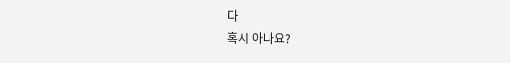다
혹시 아나요?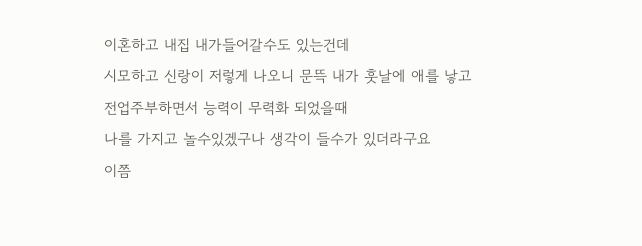이혼하고 내집 내가들어갈수도 있는건데
시모하고 신랑이 저렇게 나오니 문뜩 내가 훗날에 애를 낳고
전업주부하면서 능력이 무력화 되었을때
나를 가지고 놀수있겠구나 생각이 들수가 있더라구요
이쯤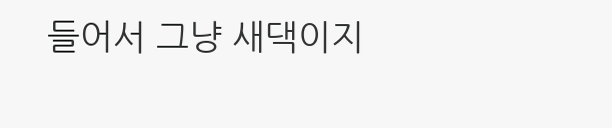들어서 그냥 새댁이지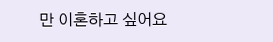만 이혼하고 싶어요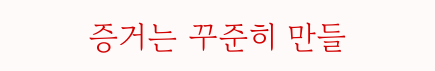증거는 꾸준히 만들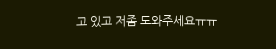고 있고 저좀 도와주세요ㅠㅠ